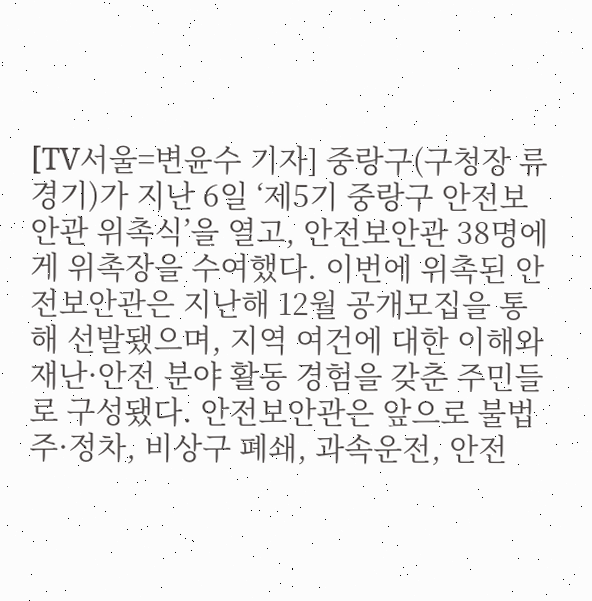[TV서울=변윤수 기자] 중랑구(구청장 류경기)가 지난 6일 ‘제5기 중랑구 안전보안관 위촉식’을 열고, 안전보안관 38명에게 위촉장을 수여했다. 이번에 위촉된 안전보안관은 지난해 12월 공개모집을 통해 선발됐으며, 지역 여건에 대한 이해와 재난·안전 분야 활동 경험을 갖춘 주민들로 구성됐다. 안전보안관은 앞으로 불법 주·정차, 비상구 폐쇄, 과속운전, 안전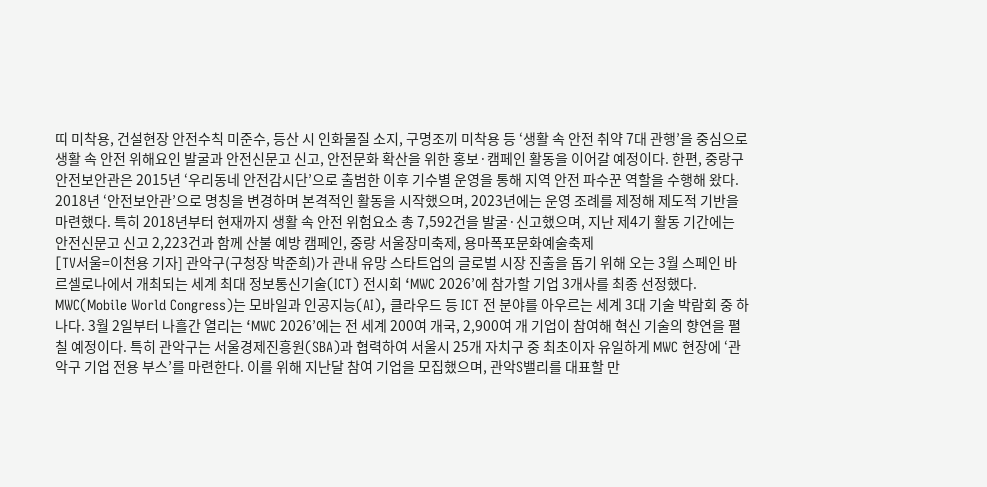띠 미착용, 건설현장 안전수칙 미준수, 등산 시 인화물질 소지, 구명조끼 미착용 등 ‘생활 속 안전 취약 7대 관행’을 중심으로 생활 속 안전 위해요인 발굴과 안전신문고 신고, 안전문화 확산을 위한 홍보·캠페인 활동을 이어갈 예정이다. 한편, 중랑구 안전보안관은 2015년 ‘우리동네 안전감시단’으로 출범한 이후 기수별 운영을 통해 지역 안전 파수꾼 역할을 수행해 왔다. 2018년 ‘안전보안관’으로 명칭을 변경하며 본격적인 활동을 시작했으며, 2023년에는 운영 조례를 제정해 제도적 기반을 마련했다. 특히 2018년부터 현재까지 생활 속 안전 위험요소 총 7,592건을 발굴·신고했으며, 지난 제4기 활동 기간에는 안전신문고 신고 2,223건과 함께 산불 예방 캠페인, 중랑 서울장미축제, 용마폭포문화예술축제
[TV서울=이천용 기자] 관악구(구청장 박준희)가 관내 유망 스타트업의 글로벌 시장 진출을 돕기 위해 오는 3월 스페인 바르셀로나에서 개최되는 세계 최대 정보통신기술(ICT) 전시회 ‘MWC 2026’에 참가할 기업 3개사를 최종 선정했다. MWC(Mobile World Congress)는 모바일과 인공지능(AI), 클라우드 등 ICT 전 분야를 아우르는 세계 3대 기술 박람회 중 하나다. 3월 2일부터 나흘간 열리는 ‘MWC 2026’에는 전 세계 200여 개국, 2,900여 개 기업이 참여해 혁신 기술의 향연을 펼칠 예정이다. 특히 관악구는 서울경제진흥원(SBA)과 협력하여 서울시 25개 자치구 중 최초이자 유일하게 MWC 현장에 ‘관악구 기업 전용 부스’를 마련한다. 이를 위해 지난달 참여 기업을 모집했으며, 관악S밸리를 대표할 만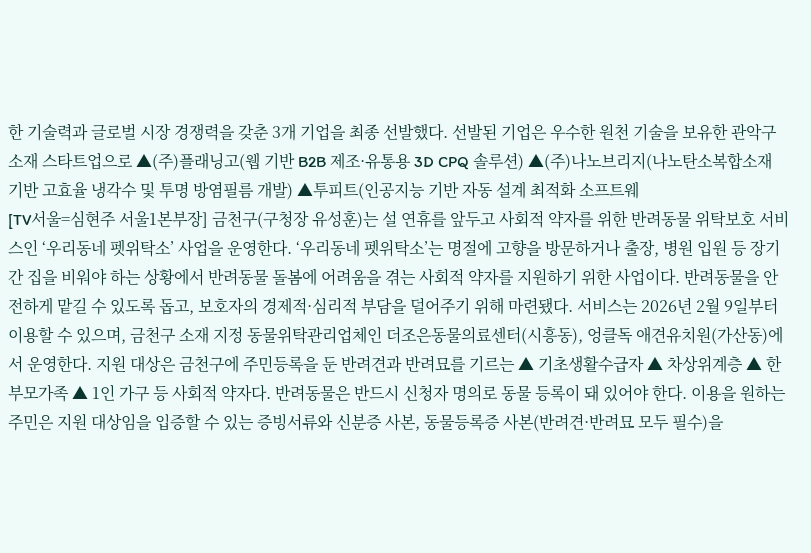한 기술력과 글로벌 시장 경쟁력을 갖춘 3개 기업을 최종 선발했다. 선발된 기업은 우수한 원천 기술을 보유한 관악구 소재 스타트업으로 ▲(주)플래닝고(웹 기반 B2B 제조·유통용 3D CPQ 솔루션) ▲(주)나노브리지(나노탄소복합소재 기반 고효율 냉각수 및 투명 방염필름 개발) ▲투피트(인공지능 기반 자동 설계 최적화 소프트웨
[TV서울=심현주 서울1본부장] 금천구(구청장 유성훈)는 설 연휴를 앞두고 사회적 약자를 위한 반려동물 위탁보호 서비스인 ‘우리동네 펫위탁소’ 사업을 운영한다. ‘우리동네 펫위탁소’는 명절에 고향을 방문하거나 출장, 병원 입원 등 장기간 집을 비워야 하는 상황에서 반려동물 돌봄에 어려움을 겪는 사회적 약자를 지원하기 위한 사업이다. 반려동물을 안전하게 맡길 수 있도록 돕고, 보호자의 경제적·심리적 부담을 덜어주기 위해 마련됐다. 서비스는 2026년 2월 9일부터 이용할 수 있으며, 금천구 소재 지정 동물위탁관리업체인 더조은동물의료센터(시흥동), 엉클독 애견유치원(가산동)에서 운영한다. 지원 대상은 금천구에 주민등록을 둔 반려견과 반려묘를 기르는 ▲ 기초생활수급자 ▲ 차상위계층 ▲ 한부모가족 ▲ 1인 가구 등 사회적 약자다. 반려동물은 반드시 신청자 명의로 동물 등록이 돼 있어야 한다. 이용을 원하는 주민은 지원 대상임을 입증할 수 있는 증빙서류와 신분증 사본, 동물등록증 사본(반려견·반려묘 모두 필수)을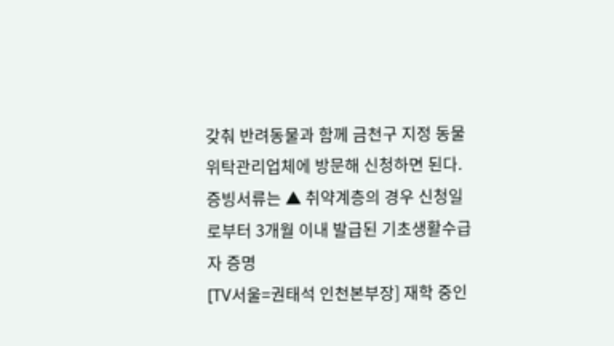갖춰 반려동물과 함께 금천구 지정 동물위탁관리업체에 방문해 신청하면 된다. 증빙서류는 ▲ 취약계층의 경우 신청일로부터 3개월 이내 발급된 기초생활수급자 증명
[TV서울=권태석 인천본부장] 재학 중인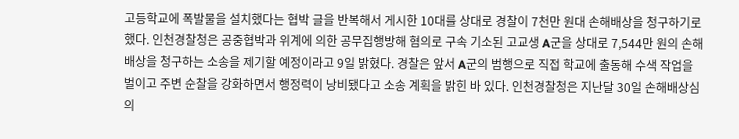고등학교에 폭발물을 설치했다는 협박 글을 반복해서 게시한 10대를 상대로 경찰이 7천만 원대 손해배상을 청구하기로 했다. 인천경찰청은 공중협박과 위계에 의한 공무집행방해 혐의로 구속 기소된 고교생 A군을 상대로 7,544만 원의 손해배상을 청구하는 소송을 제기할 예정이라고 9일 밝혔다. 경찰은 앞서 A군의 범행으로 직접 학교에 출동해 수색 작업을 벌이고 주변 순찰을 강화하면서 행정력이 낭비됐다고 소송 계획을 밝힌 바 있다. 인천경찰청은 지난달 30일 손해배상심의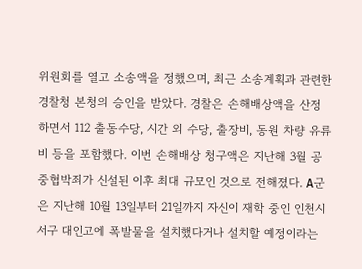위원회를 열고 소송액을 정했으며, 최근 소송계획과 관련한 경찰청 본청의 승인을 받았다. 경찰은 손해배상액을 산정하면서 112 출동수당, 시간 외 수당, 출장비, 동원 차량 유류비 등을 포함했다. 이번 손해배상 청구액은 지난해 3월 공중협박죄가 신설된 이후 최대 규모인 것으로 전해졌다. A군은 지난해 10월 13일부터 21일까지 자신이 재학 중인 인천시 서구 대인고에 폭발물을 설치했다거나 설치할 예정이라는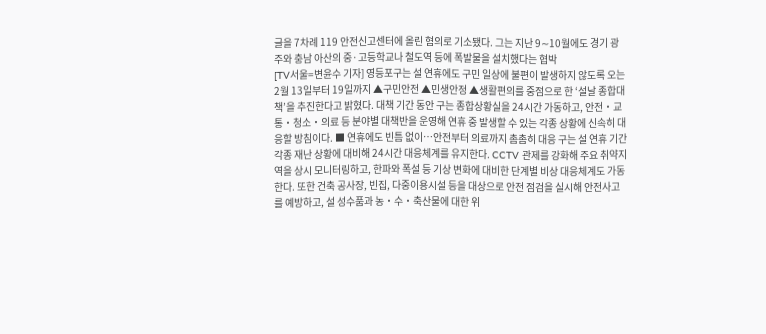글을 7차례 119 안전신고센터에 올린 혐의로 기소됐다. 그는 지난 9∼10월에도 경기 광주와 충남 아산의 중·고등학교나 철도역 등에 폭발물을 설치했다는 협박
[TV서울=변윤수 기자] 영등포구는 설 연휴에도 구민 일상에 불편이 발생하지 않도록 오는 2월 13일부터 19일까지 ▲구민안전 ▲민생안정 ▲생활편의를 중점으로 한 ‘설날 종합대책’을 추진한다고 밝혔다. 대책 기간 동안 구는 종합상황실을 24시간 가동하고, 안전‧교통‧청소‧의료 등 분야별 대책반을 운영해 연휴 중 발생할 수 있는 각종 상황에 신속히 대응할 방침이다. ■ 연휴에도 빈틈 없이…안전부터 의료까지 촘촘히 대응 구는 설 연휴 기간 각종 재난 상황에 대비해 24시간 대응체계를 유지한다. CCTV 관제를 강화해 주요 취약지역을 상시 모니터링하고, 한파와 폭설 등 기상 변화에 대비한 단계별 비상 대응체계도 가동한다. 또한 건축 공사장, 빈집, 다중이용시설 등을 대상으로 안전 점검을 실시해 안전사고를 예방하고, 설 성수품과 농‧수‧축산물에 대한 위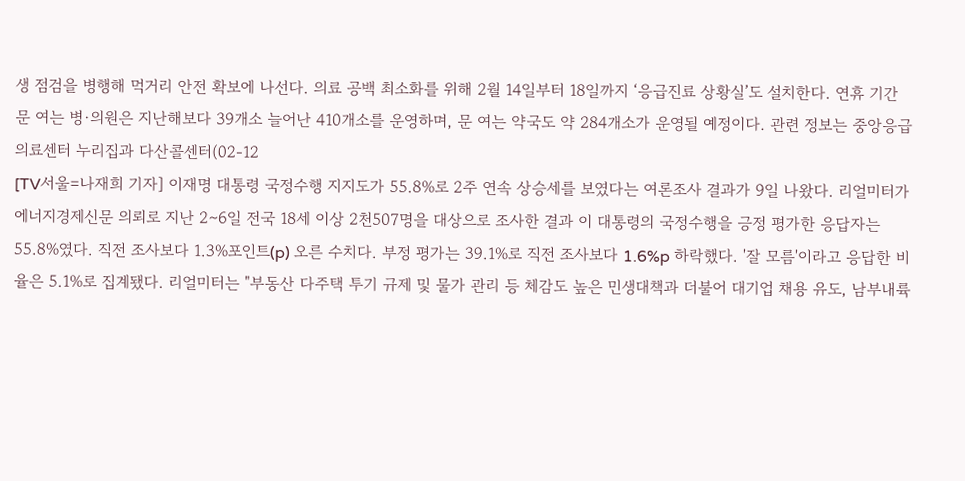생 점검을 병행해 먹거리 안전 확보에 나선다. 의료 공백 최소화를 위해 2월 14일부터 18일까지 ‘응급진료 상황실’도 설치한다. 연휴 기간 문 여는 병·의원은 지난해보다 39개소 늘어난 410개소를 운영하며, 문 여는 약국도 약 284개소가 운영될 예정이다. 관련 정보는 중앙응급의료센터 누리집과 다산콜센터(02-12
[TV서울=나재희 기자] 이재명 대통령 국정수행 지지도가 55.8%로 2주 연속 상승세를 보였다는 여론조사 결과가 9일 나왔다. 리얼미터가 에너지경제신문 의뢰로 지난 2∼6일 전국 18세 이상 2천507명을 대상으로 조사한 결과 이 대통령의 국정수행을 긍정 평가한 응답자는 55.8%였다. 직전 조사보다 1.3%포인트(p) 오른 수치다. 부정 평가는 39.1%로 직전 조사보다 1.6%p 하락했다. '잘 모름'이라고 응답한 비율은 5.1%로 집계됐다. 리얼미터는 "부동산 다주택 투기 규제 및 물가 관리 등 체감도 높은 민생대책과 더불어 대기업 채용 유도, 남부내륙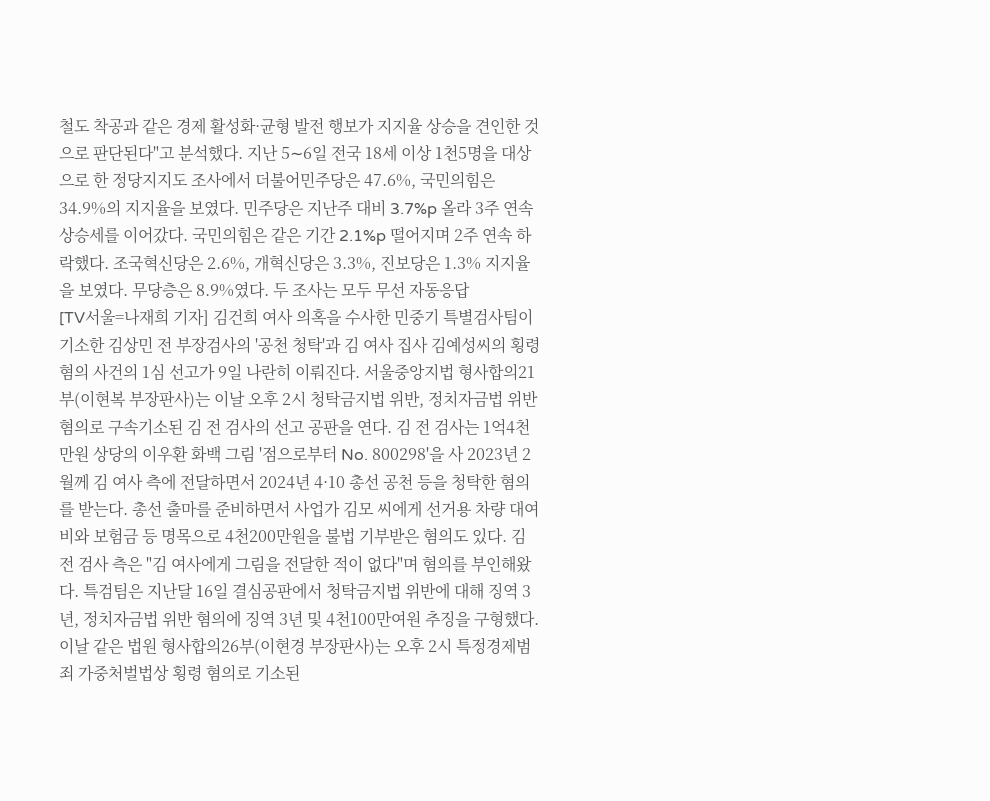철도 착공과 같은 경제 활성화·균형 발전 행보가 지지율 상승을 견인한 것으로 판단된다"고 분석했다. 지난 5∼6일 전국 18세 이상 1천5명을 대상으로 한 정당지지도 조사에서 더불어민주당은 47.6%, 국민의힘은 34.9%의 지지율을 보였다. 민주당은 지난주 대비 3.7%p 올라 3주 연속 상승세를 이어갔다. 국민의힘은 같은 기간 2.1%p 떨어지며 2주 연속 하락했다. 조국혁신당은 2.6%, 개혁신당은 3.3%, 진보당은 1.3% 지지율을 보였다. 무당층은 8.9%였다. 두 조사는 모두 무선 자동응답
[TV서울=나재희 기자] 김건희 여사 의혹을 수사한 민중기 특별검사팀이 기소한 김상민 전 부장검사의 '공천 청탁'과 김 여사 집사 김예성씨의 횡령 혐의 사건의 1심 선고가 9일 나란히 이뤄진다. 서울중앙지법 형사합의21부(이현복 부장판사)는 이날 오후 2시 청탁금지법 위반, 정치자금법 위반 혐의로 구속기소된 김 전 검사의 선고 공판을 연다. 김 전 검사는 1억4천만원 상당의 이우환 화백 그림 '점으로부터 No. 800298'을 사 2023년 2월께 김 여사 측에 전달하면서 2024년 4·10 총선 공천 등을 청탁한 혐의를 받는다. 총선 출마를 준비하면서 사업가 김모 씨에게 선거용 차량 대여비와 보험금 등 명목으로 4천200만원을 불법 기부받은 혐의도 있다. 김 전 검사 측은 "김 여사에게 그림을 전달한 적이 없다"며 혐의를 부인해왔다. 특검팀은 지난달 16일 결심공판에서 청탁금지법 위반에 대해 징역 3년, 정치자금법 위반 혐의에 징역 3년 및 4천100만여원 추징을 구형했다. 이날 같은 법원 형사합의26부(이현경 부장판사)는 오후 2시 특정경제범죄 가중처벌법상 횡령 혐의로 기소된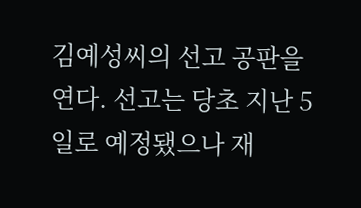김예성씨의 선고 공판을 연다. 선고는 당초 지난 5일로 예정됐으나 재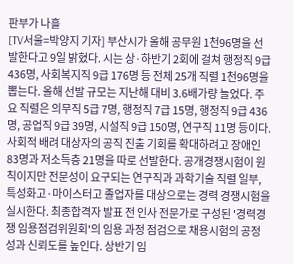판부가 나흘
[TV서울=박양지 기자] 부산시가 올해 공무원 1천96명을 선발한다고 9일 밝혔다. 시는 상·하반기 2회에 걸쳐 행정직 9급 436명, 사회복지직 9급 176명 등 전체 25개 직렬 1천96명을 뽑는다. 올해 선발 규모는 지난해 대비 3.6배가량 늘었다. 주요 직렬은 의무직 5급 7명, 행정직 7급 15명, 행정직 9급 436명, 공업직 9급 39명, 시설직 9급 150명, 연구직 11명 등이다. 사회적 배려 대상자의 공직 진출 기회를 확대하려고 장애인 83명과 저소득층 21명을 따로 선발한다. 공개경쟁시험이 원칙이지만 전문성이 요구되는 연구직과 과학기술 직렬 일부, 특성화고·마이스터고 졸업자를 대상으로는 경력 경쟁시험을 실시한다. 최종합격자 발표 전 인사 전문가로 구성된 '경력경쟁 임용점검위원회'의 임용 과정 점검으로 채용시험의 공정성과 신뢰도를 높인다. 상반기 임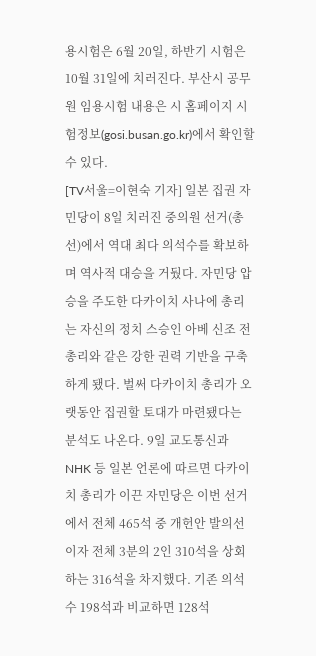용시험은 6월 20일, 하반기 시험은 10월 31일에 치러진다. 부산시 공무원 임용시험 내용은 시 홈페이지 시험정보(gosi.busan.go.kr)에서 확인할 수 있다.
[TV서울=이현숙 기자] 일본 집권 자민당이 8일 치러진 중의원 선거(총선)에서 역대 최다 의석수를 확보하며 역사적 대승을 거뒀다. 자민당 압승을 주도한 다카이치 사나에 총리는 자신의 정치 스승인 아베 신조 전 총리와 같은 강한 권력 기반을 구축하게 됐다. 벌써 다카이치 총리가 오랫동안 집권할 토대가 마련됐다는 분석도 나온다. 9일 교도통신과 NHK 등 일본 언론에 따르면 다카이치 총리가 이끈 자민당은 이번 선거에서 전체 465석 중 개헌안 발의선이자 전체 3분의 2인 310석을 상회하는 316석을 차지했다. 기존 의석수 198석과 비교하면 128석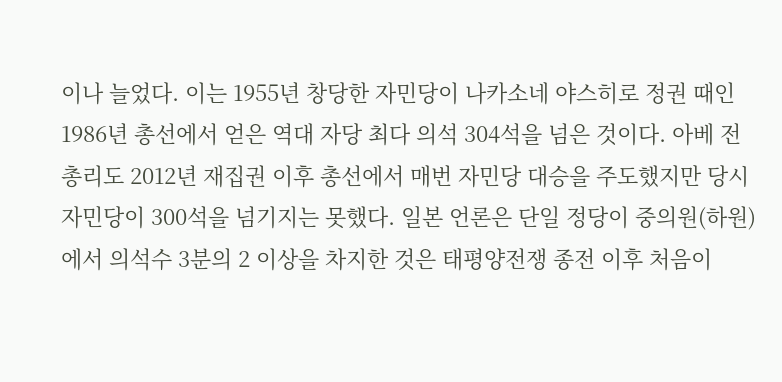이나 늘었다. 이는 1955년 창당한 자민당이 나카소네 야스히로 정권 때인 1986년 총선에서 얻은 역대 자당 최다 의석 304석을 넘은 것이다. 아베 전 총리도 2012년 재집권 이후 총선에서 매번 자민당 대승을 주도했지만 당시 자민당이 300석을 넘기지는 못했다. 일본 언론은 단일 정당이 중의원(하원)에서 의석수 3분의 2 이상을 차지한 것은 태평양전쟁 종전 이후 처음이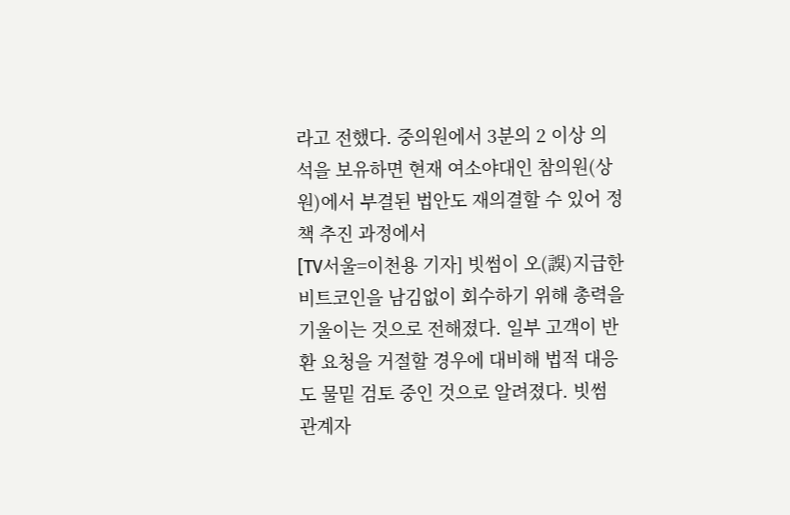라고 전했다. 중의원에서 3분의 2 이상 의석을 보유하면 현재 여소야대인 참의원(상원)에서 부결된 법안도 재의결할 수 있어 정책 추진 과정에서
[TV서울=이천용 기자] 빗썸이 오(誤)지급한 비트코인을 남김없이 회수하기 위해 총력을 기울이는 것으로 전해졌다. 일부 고객이 반환 요청을 거절할 경우에 대비해 법적 대응도 물밑 검토 중인 것으로 알려졌다. 빗썸 관계자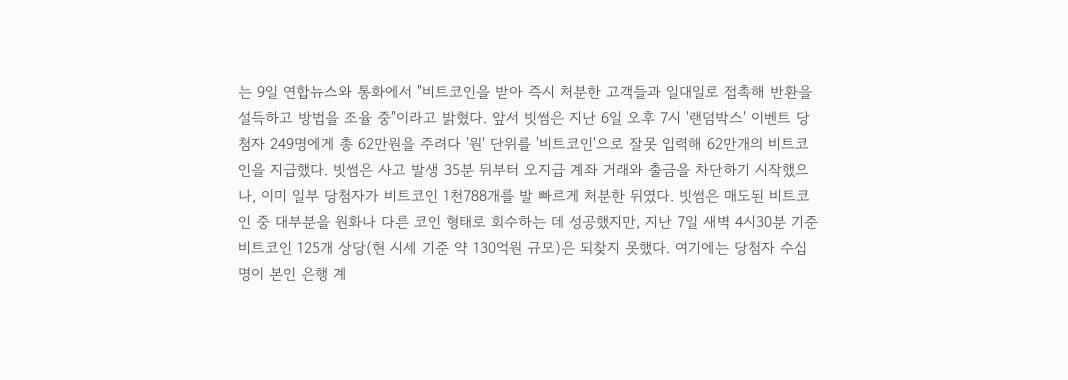는 9일 연합뉴스와 통화에서 "비트코인을 받아 즉시 처분한 고객들과 일대일로 접촉해 반환을 설득하고 방법을 조율 중"이라고 밝혔다. 앞서 빗썸은 지난 6일 오후 7시 '랜덤박스' 이벤트 당첨자 249명에게 총 62만원을 주려다 '원' 단위를 '비트코인'으로 잘못 입력해 62만개의 비트코인을 지급했다. 빗썸은 사고 발생 35분 뒤부터 오지급 계좌 거래와 출금을 차단하기 시작했으나, 이미 일부 당첨자가 비트코인 1천788개를 발 빠르게 처분한 뒤였다. 빗썸은 매도된 비트코인 중 대부분을 원화나 다른 코인 형태로 회수하는 데 성공했지만, 지난 7일 새벽 4시30분 기준 비트코인 125개 상당(현 시세 기준 약 130억원 규모)은 되찾지 못했다. 여기에는 당첨자 수십 명이 본인 은행 계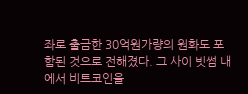좌로 출금한 30억원가량의 원화도 포함된 것으로 전해졌다. 그 사이 빗썸 내에서 비트코인을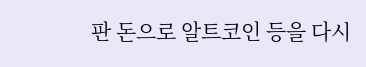판 돈으로 알트코인 등을 다시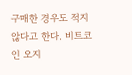구매한 경우도 적지 않다고 한다. 비트코인 오지